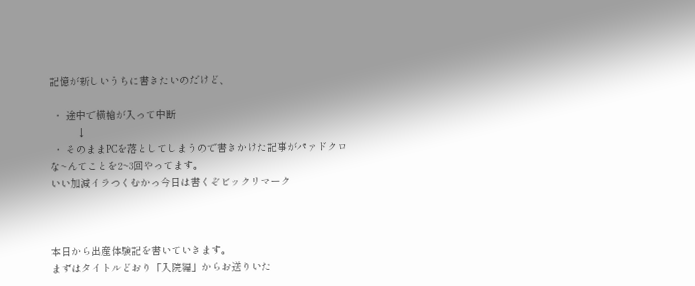記憶が新しいうちに書きたいのだけど、

 ・ 途中で横槍が入って中断
         ↓
 ・ そのままPCを落としてしまうので書きかけた記事がパァドクロ
な~んてことを2~3回やってます。
いい加減イラつくむかっ今日は書くぞビックリマーク



本日から出産体験記を書いていきます。
まずはタイトルどおり「入院編」からお送りいた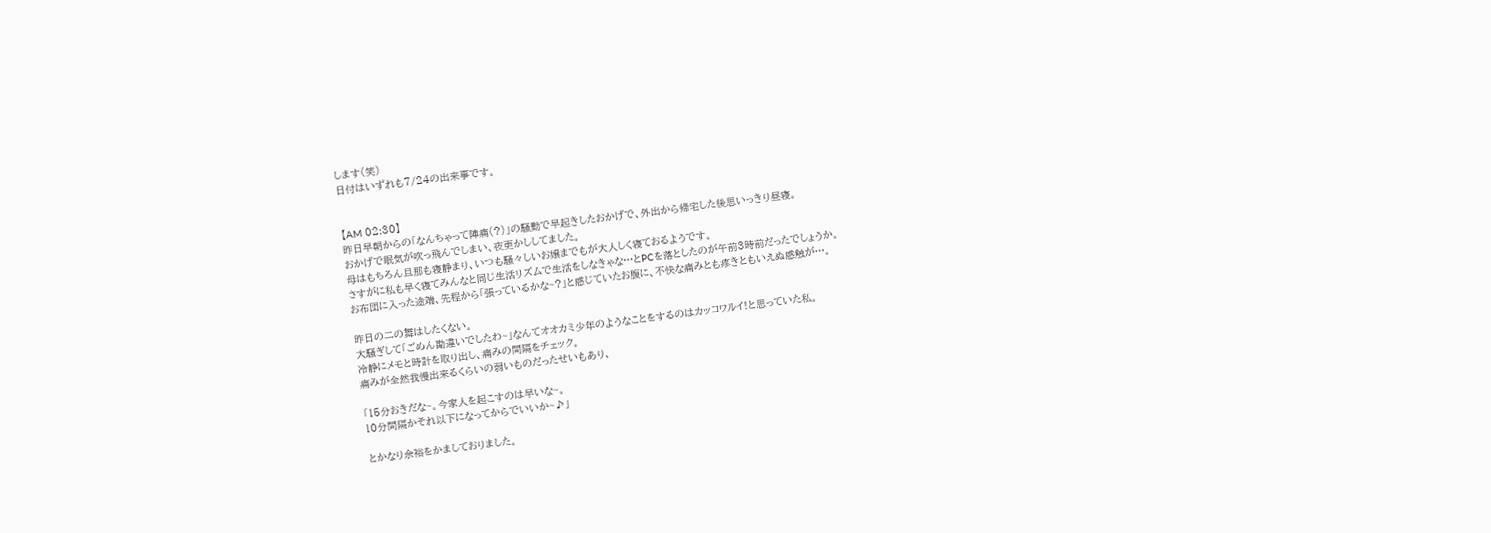します(笑)
日付はいずれも7/24の出来事です。


【AM 02:30】
昨日早朝からの「なんちゃって陣痛(?)」の騒動で早起きしたおかげで、外出から帰宅した後思いっきり昼寝。
おかげで眠気が吹っ飛んでしまい、夜更かししてました。
母はもちろん旦那も寝静まり、いつも騒々しいお嬢までもが大人しく寝ておるようです。
さすがに私も早く寝てみんなと同じ生活リズムで生活をしなきゃな…とPCを落としたのが午前3時前だったでしょうか。
お布団に入った途端、先程から「張っているかな~?」と感じていたお腹に、不快な痛みとも疼きともいえぬ感触が…。

昨日の二の舞はしたくない。
大騒ぎして「ごめん勘違いでしたわ~」なんてオオカミ少年のようなことをするのはカッコワルイ!と思っていた私。
冷静にメモと時計を取り出し、痛みの間隔をチェック。
痛みが全然我慢出来るくらいの弱いものだったせいもあり、

「15分おきだな~。今家人を起こすのは早いな~。
10分間隔かそれ以下になってからでいいか~♪」

とかなり余裕をかましておりました。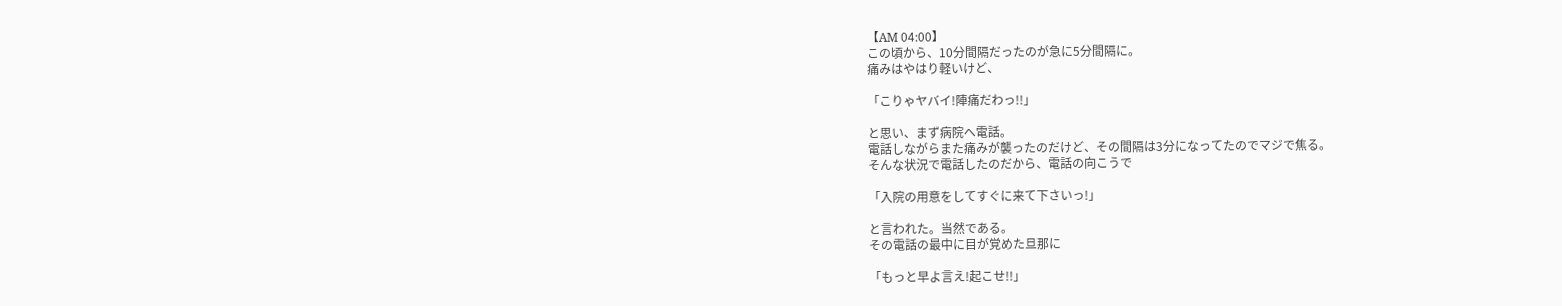【AM 04:00】
この頃から、10分間隔だったのが急に5分間隔に。
痛みはやはり軽いけど、

「こりゃヤバイ!陣痛だわっ!!」

と思い、まず病院へ電話。
電話しながらまた痛みが襲ったのだけど、その間隔は3分になってたのでマジで焦る。
そんな状況で電話したのだから、電話の向こうで

「入院の用意をしてすぐに来て下さいっ!」

と言われた。当然である。
その電話の最中に目が覚めた旦那に

「もっと早よ言え!起こせ!!」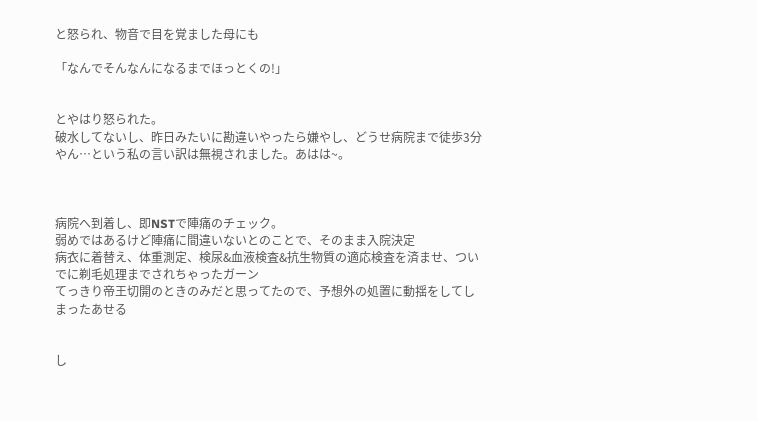と怒られ、物音で目を覚ました母にも

「なんでそんなんになるまでほっとくの!」


とやはり怒られた。
破水してないし、昨日みたいに勘違いやったら嫌やし、どうせ病院まで徒歩3分やん…という私の言い訳は無視されました。あはは~。



病院へ到着し、即NSTで陣痛のチェック。
弱めではあるけど陣痛に間違いないとのことで、そのまま入院決定
病衣に着替え、体重測定、検尿&血液検査&抗生物質の適応検査を済ませ、ついでに剃毛処理までされちゃったガーン
てっきり帝王切開のときのみだと思ってたので、予想外の処置に動揺をしてしまったあせる


し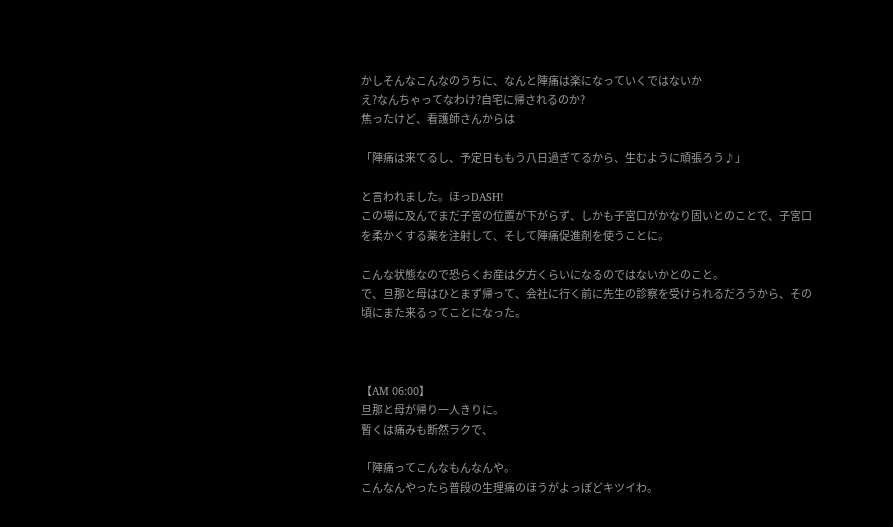かしそんなこんなのうちに、なんと陣痛は楽になっていくではないか
え?なんちゃってなわけ?自宅に帰されるのか?
焦ったけど、看護師さんからは

「陣痛は来てるし、予定日ももう八日過ぎてるから、生むように頑張ろう♪」

と言われました。ほっDASH!
この場に及んでまだ子宮の位置が下がらず、しかも子宮口がかなり固いとのことで、子宮口を柔かくする薬を注射して、そして陣痛促進剤を使うことに。

こんな状態なので恐らくお産は夕方くらいになるのではないかとのこと。
で、旦那と母はひとまず帰って、会社に行く前に先生の診察を受けられるだろうから、その頃にまた来るってことになった。



【AM 06:00】
旦那と母が帰り一人きりに。
暫くは痛みも断然ラクで、

「陣痛ってこんなもんなんや。
こんなんやったら普段の生理痛のほうがよっぽどキツイわ。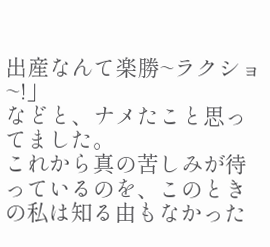出産なんて楽勝~ラクショ~!」
などと、ナメたこと思ってました。
これから真の苦しみが待っているのを、このときの私は知る由もなかった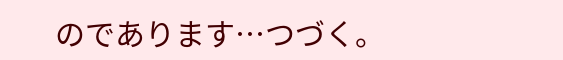のであります…つづく。